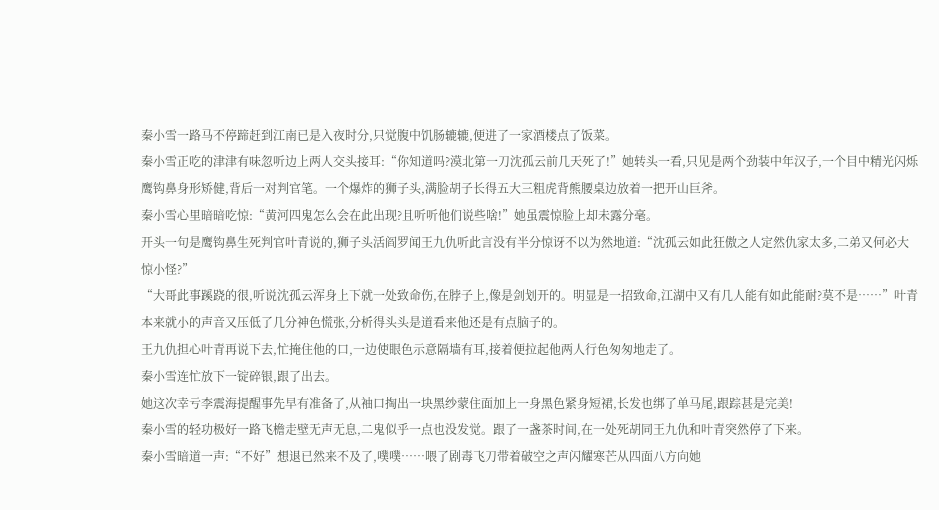秦小雪一路马不停蹄赶到江南已是入夜时分,只觉腹中饥肠辘辘,便进了一家酒楼点了饭菜。
秦小雪正吃的津津有味忽听边上两人交头接耳:“你知道吗?漠北第一刀沈孤云前几天死了!”她转头一看,只见是两个劲装中年汉子,一个目中精光闪烁鹰钩鼻身形矫健,背后一对判官笔。一个爆炸的狮子头,满脸胡子长得五大三粗虎背熊腰桌边放着一把开山巨斧。
秦小雪心里暗暗吃惊:“黄河四鬼怎么会在此出现?且听听他们说些啥!”她虽震惊脸上却未露分毫。
开头一句是鹰钩鼻生死判官叶青说的,狮子头活阎罗闻王九仇听此言没有半分惊讶不以为然地道:“沈孤云如此狂傲之人定然仇家太多,二弟又何必大惊小怪?”
“大哥此事蹊跷的很,听说沈孤云浑身上下就一处致命伤,在脖子上,像是剑划开的。明显是一招致命,江湖中又有几人能有如此能耐?莫不是……”叶青本来就小的声音又压低了几分神色慌张,分析得头头是道看来他还是有点脑子的。
王九仇担心叶青再说下去,忙掩住他的口,一边使眼色示意隔墙有耳,接着便拉起他两人行色匆匆地走了。
秦小雪连忙放下一锭碎银,跟了出去。
她这次幸亏李震海提醒事先早有准备了,从袖口掏出一块黑纱蒙住面加上一身黑色紧身短裙,长发也绑了单马尾,跟踪甚是完美!
秦小雪的轻功极好一路飞檐走壁无声无息,二鬼似乎一点也没发觉。跟了一盏茶时间,在一处死胡同王九仇和叶青突然停了下来。
秦小雪暗道一声:“不好”想退已然来不及了,噗噗……喂了剧毒飞刀带着破空之声闪耀寒芒从四面八方向她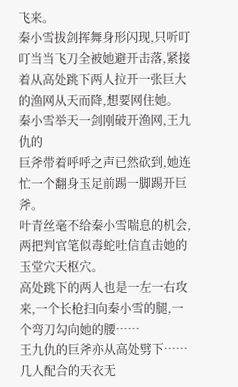飞来。
秦小雪拔剑挥舞身形闪现,只听叮叮当当飞刀全被她避开击落,紧接着从高处跳下两人拉开一张巨大的渔网从天而降,想要网住她。
秦小雪举天一剑刚破开渔网,王九仇的
巨斧带着呼呼之声已然砍到,她连忙一个翻身玉足前踢一脚踢开巨斧。
叶青丝毫不给秦小雪喘息的机会,两把判官笔似毒蛇吐信直击她的玉堂穴天枢穴。
高处跳下的两人也是一左一右攻来,一个长枪扫向秦小雪的腿,一个弯刀勾向她的腰……
王九仇的巨斧亦从高处劈下……几人配合的天衣无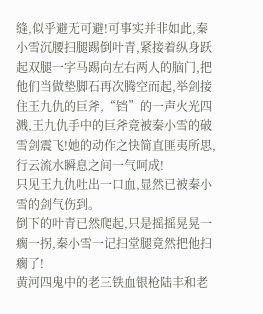缝,似乎避无可避!可事实并非如此,秦小雪沉腰扫腿踢倒叶青,紧接着纵身跃起双腿一字马踢向左右两人的脑门,把他们当做垫脚石再次腾空而起,举剑接住王九仇的巨斧,“铛”的一声火光四溅,王九仇手中的巨斧竟被秦小雪的破雪剑震飞!她的动作之快简直匪夷所思,行云流水瞬息之间一气呵成!
只见王九仇吐出一口血,显然已被秦小雪的剑气伤到。
倒下的叶青已然爬起,只是摇摇晃晃一瘸一拐,秦小雪一记扫堂腿竟然把他扫瘸了!
黄河四鬼中的老三铁血银枪陆丰和老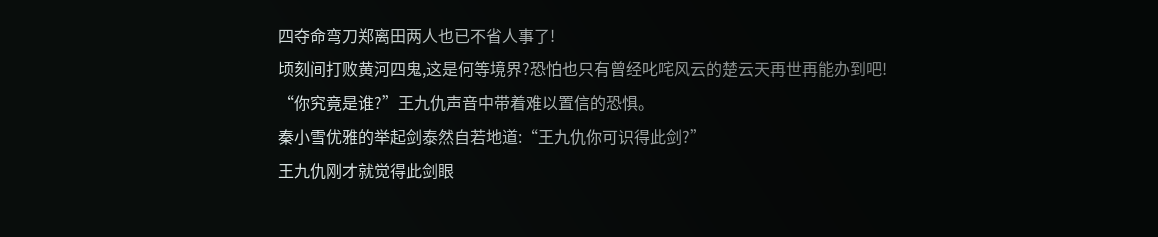四夺命弯刀郑离田两人也已不省人事了!
顷刻间打败黄河四鬼,这是何等境界?恐怕也只有曾经叱咤风云的楚云天再世再能办到吧!
“你究竟是谁?”王九仇声音中带着难以置信的恐惧。
秦小雪优雅的举起剑泰然自若地道:“王九仇你可识得此剑?”
王九仇刚才就觉得此剑眼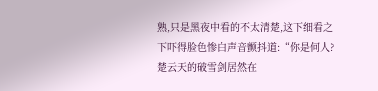熟,只是黑夜中看的不太清楚,这下细看之下吓得脸色惨白声音颤抖道:“你是何人?楚云天的破雪剑居然在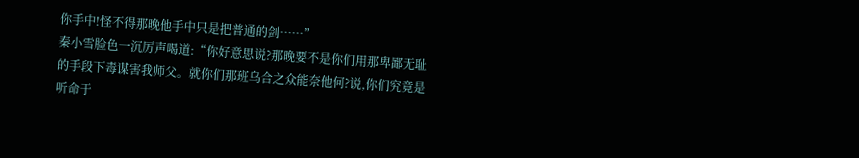你手中!怪不得那晚他手中只是把普通的剑……”
秦小雪脸色一沉厉声喝道:“你好意思说?那晚要不是你们用那卑鄙无耻的手段下毒谋害我师父。就你们那班乌合之众能奈他何?说,你们究竟是听命于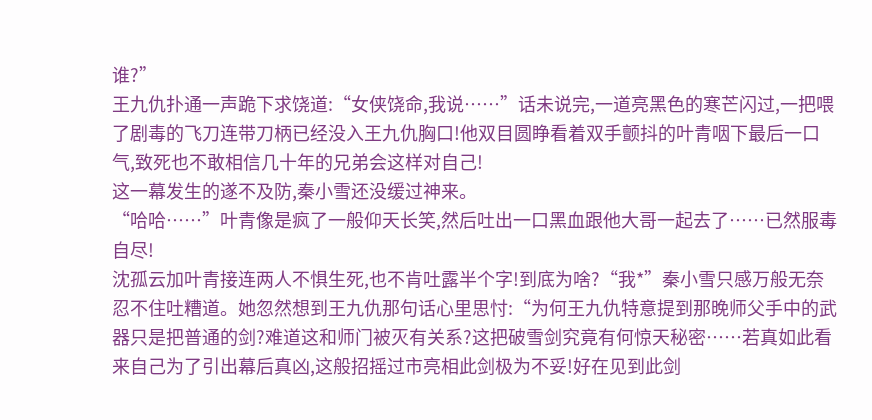谁?”
王九仇扑通一声跪下求饶道:“女侠饶命,我说……”话未说完,一道亮黑色的寒芒闪过,一把喂了剧毒的飞刀连带刀柄已经没入王九仇胸口!他双目圆睁看着双手颤抖的叶青咽下最后一口气,致死也不敢相信几十年的兄弟会这样对自己!
这一幕发生的遂不及防,秦小雪还没缓过神来。
“哈哈……”叶青像是疯了一般仰天长笑,然后吐出一口黑血跟他大哥一起去了……已然服毒自尽!
沈孤云加叶青接连两人不惧生死,也不肯吐露半个字!到底为啥?“我*”秦小雪只感万般无奈忍不住吐糟道。她忽然想到王九仇那句话心里思忖:“为何王九仇特意提到那晚师父手中的武器只是把普通的剑?难道这和师门被灭有关系?这把破雪剑究竟有何惊天秘密……若真如此看来自己为了引出幕后真凶,这般招摇过市亮相此剑极为不妥!好在见到此剑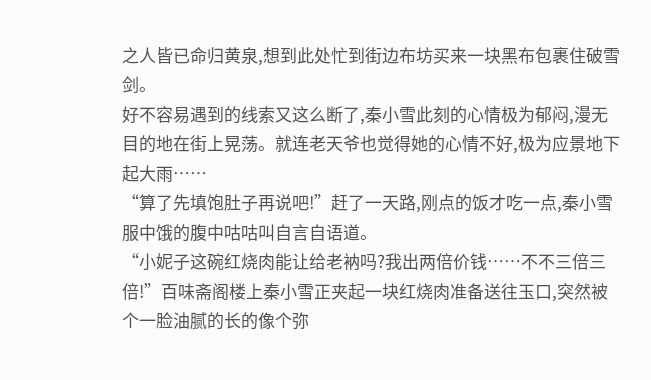之人皆已命归黄泉,想到此处忙到街边布坊买来一块黑布包裹住破雪剑。
好不容易遇到的线索又这么断了,秦小雪此刻的心情极为郁闷,漫无目的地在街上晃荡。就连老天爷也觉得她的心情不好,极为应景地下起大雨……
“算了先填饱肚子再说吧!”赶了一天路,刚点的饭才吃一点,秦小雪服中饿的腹中咕咕叫自言自语道。
“小妮子这碗红烧肉能让给老衲吗?我出两倍价钱……不不三倍三倍!”百味斋阁楼上秦小雪正夹起一块红烧肉准备送往玉口,突然被个一脸油腻的长的像个弥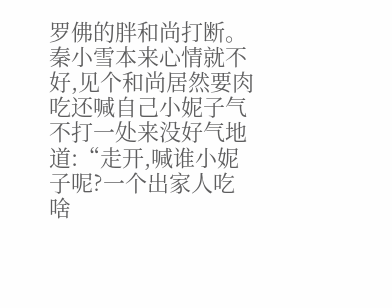罗佛的胖和尚打断。
秦小雪本来心情就不好,见个和尚居然要肉吃还喊自己小妮子气不打一处来没好气地道:“走开,喊谁小妮子呢?一个出家人吃啥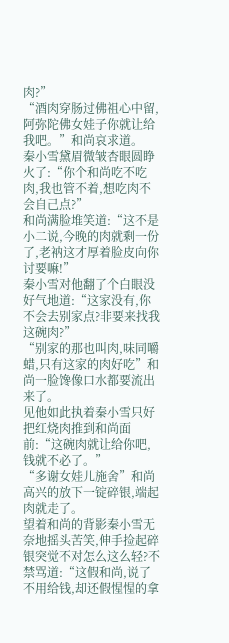肉?”
“酒肉穿肠过佛祖心中留,阿弥陀佛女娃子你就让给我吧。”和尚哀求道。
秦小雪黛眉微皱杏眼圆睁火了:“你个和尚吃不吃肉,我也管不着,想吃肉不会自己点?”
和尚满脸堆笑道:“这不是小二说,今晚的肉就剩一份了,老衲这才厚着脸皮向你讨要嘛!”
秦小雪对他翻了个白眼没好气地道:“这家没有,你不会去别家点?非要来找我这碗肉?”
“别家的那也叫肉,味同嚼蜡,只有这家的肉好吃”和尚一脸馋像口水都要流出来了。
见他如此执着秦小雪只好把红烧肉推到和尚面前:“这碗肉就让给你吧,钱就不必了。”
“多谢女娃儿施舍”和尚高兴的放下一锭碎银,端起肉就走了。
望着和尚的背影秦小雪无奈地摇头苦笑,伸手捡起碎银突觉不对怎么这么轻?不禁骂道:“这假和尚,说了不用给钱,却还假惺惺的拿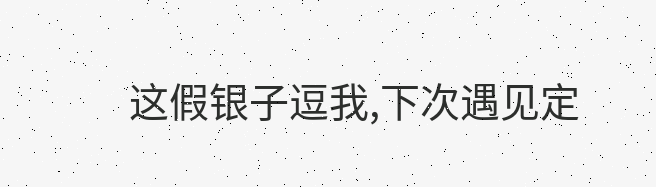这假银子逗我,下次遇见定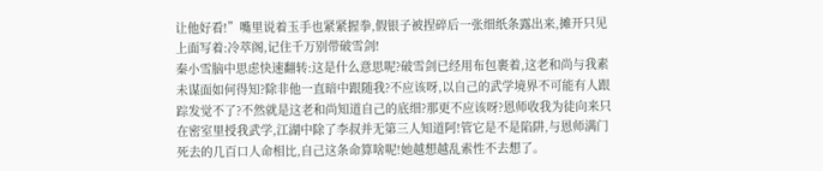让他好看!”嘴里说着玉手也紧紧握拳,假银子被捏碎后一张细纸条露出来,摊开只见上面写着:冷萃阁,记住千万别带破雪剑!
秦小雪脑中思虑快速翻转:这是什么意思呢?破雪剑已经用布包裹着,这老和尚与我素未谋面如何得知?除非他一直暗中跟随我?不应该呀,以自己的武学境界不可能有人跟踪发觉不了?不然就是这老和尚知道自己的底细?那更不应该呀?恩师收我为徒向来只在密室里授我武学,江湖中除了李叔并无第三人知道阿!管它是不是陷阱,与恩师满门死去的几百口人命相比,自己这条命算啥呢!她越想越乱索性不去想了。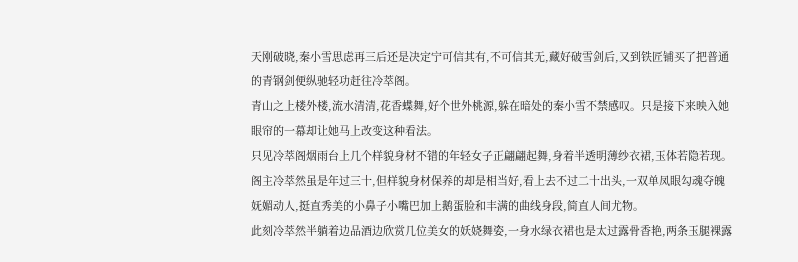天刚破晓,秦小雪思虑再三后还是决定宁可信其有,不可信其无,藏好破雪剑后,又到铁匠铺买了把普通的青钢剑便纵驰轻功赶往冷萃阁。
青山之上楼外楼,流水清清,花香蝶舞,好个世外桃源,躲在暗处的秦小雪不禁感叹。只是接下来映入她眼帘的一幕却让她马上改变这种看法。
只见冷萃阁烟雨台上几个样貌身材不错的年轻女子正翩翩起舞,身着半透明薄纱衣裙,玉体若隐若现。
阁主冷萃然虽是年过三十,但样貌身材保养的却是相当好,看上去不过二十出头,一双单凤眼勾魂夺魄妩媚动人,挺直秀美的小鼻子小嘴巴加上鹅蛋脸和丰满的曲线身段,简直人间尤物。
此刻冷萃然半躺着边品酒边欣赏几位美女的妖娆舞姿,一身水绿衣裙也是太过露骨香艳,两条玉腿裸露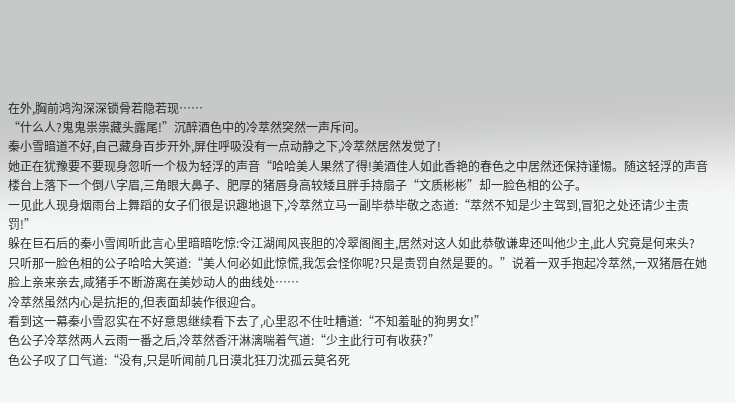在外,胸前鸿沟深深锁骨若隐若现……
“什么人?鬼鬼祟祟藏头露尾!”沉醉酒色中的冷萃然突然一声斥问。
秦小雪暗道不好,自己藏身百步开外,屏住呼吸没有一点动静之下,冷萃然居然发觉了!
她正在犹豫要不要现身忽听一个极为轻浮的声音“哈哈美人果然了得!美酒佳人如此香艳的春色之中居然还保持谨惕。随这轻浮的声音楼台上落下一个倒八字眉,三角眼大鼻子、肥厚的猪唇身高较矮且胖手持扇子“文质彬彬”却一脸色相的公子。
一见此人现身烟雨台上舞蹈的女子们很是识趣地退下,冷萃然立马一副毕恭毕敬之态道:“萃然不知是少主驾到,冒犯之处还请少主责罚!”
躲在巨石后的秦小雪闻听此言心里暗暗吃惊:令江湖闻风丧胆的冷翠阁阁主,居然对这人如此恭敬谦卑还叫他少主,此人究竟是何来头?
只听那一脸色相的公子哈哈大笑道:“美人何必如此惊慌,我怎会怪你呢?只是责罚自然是要的。”说着一双手抱起冷萃然,一双猪唇在她脸上亲来亲去,咸猪手不断游离在美妙动人的曲线处……
冷萃然虽然内心是抗拒的,但表面却装作很迎合。
看到这一幕秦小雪忍实在不好意思继续看下去了,心里忍不住吐糟道:“不知羞耻的狗男女!”
色公子冷萃然两人云雨一番之后,冷萃然香汗淋漓喘着气道:“少主此行可有收获?”
色公子叹了口气道:“没有,只是听闻前几日漠北狂刀沈孤云莫名死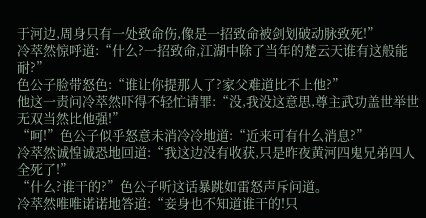于河边,周身只有一处致命伤,像是一招致命被剑划破动脉致死!”
冷萃然惊呼道:“什么?一招致命,江湖中除了当年的楚云天谁有这般能耐?”
色公子脸带怒色:“谁让你提那人了?家父难道比不上他?”
他这一责问冷萃然吓得不轻忙请罪:“没,我没这意思,尊主武功盖世举世无双当然比他强!”
“呵!”色公子似乎怒意未消冷冷地道:“近来可有什么消息?”
冷萃然诚惶诚恐地回道:“我这边没有收获,只是昨夜黄河四鬼兄弟四人全死了!”
“什么?谁干的?”色公子听这话暴跳如雷怒声斥问道。
冷萃然唯唯诺诺地答道:“妾身也不知道谁干的!只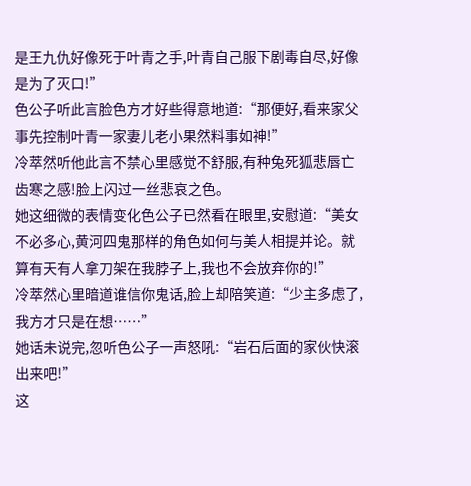是王九仇好像死于叶青之手,叶青自己服下剧毒自尽,好像是为了灭口!”
色公子听此言脸色方才好些得意地道:“那便好,看来家父事先控制叶青一家妻儿老小果然料事如神!”
冷萃然听他此言不禁心里感觉不舒服,有种兔死狐悲唇亡齿寒之感!脸上闪过一丝悲哀之色。
她这细微的表情变化色公子已然看在眼里,安慰道:“美女不必多心,黄河四鬼那样的角色如何与美人相提并论。就算有天有人拿刀架在我脖子上,我也不会放弃你的!”
冷萃然心里暗道谁信你鬼话,脸上却陪笑道:“少主多虑了,我方才只是在想……”
她话未说完,忽听色公子一声怒吼:“岩石后面的家伙快滚出来吧!”
这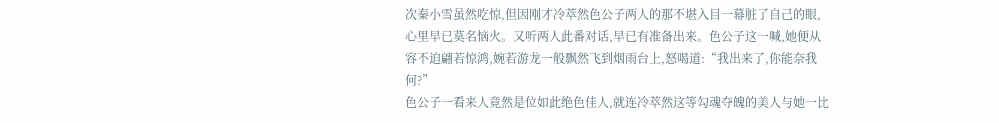次秦小雪虽然吃惊,但因刚才冷萃然色公子两人的那不堪入目一幕脏了自己的眼,心里早已莫名恼火。又听两人此番对话,早已有准备出来。色公子这一喊,她便从容不迫翩若惊鸿,婉若游龙一般飘然飞到烟雨台上,怒喝道:“我出来了,你能奈我何?”
色公子一看来人竟然是位如此绝色佳人,就连冷萃然这等勾魂夺魄的美人与她一比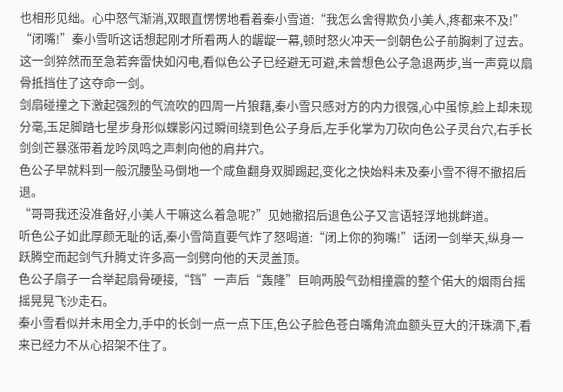也相形见绌。心中怒气渐消,双眼直愣愣地看着秦小雪道:“我怎么舍得欺负小美人,疼都来不及!”
“闭嘴!”秦小雪听这话想起刚才所看两人的龌龊一幕,顿时怒火冲天一剑朝色公子前胸刺了过去。
这一剑猝然而至急若奔雷快如闪电,看似色公子已经避无可避,未曾想色公子急退两步,当一声竟以扇骨抵挡住了这夺命一剑。
剑扇碰撞之下激起强烈的气流吹的四周一片狼藉,秦小雪只感对方的内力很强,心中虽惊,脸上却未现分毫,玉足脚踏七星步身形似蝶影闪过瞬间绕到色公子身后,左手化掌为刀砍向色公子灵台穴,右手长剑剑芒暴涨带着龙吟凤鸣之声刺向他的肩井穴。
色公子早就料到一般沉腰坠马倒地一个咸鱼翻身双脚踢起,变化之快始料未及秦小雪不得不撤招后退。
“哥哥我还没准备好,小美人干嘛这么着急呢?”见她撤招后退色公子又言语轻浮地挑衅道。
听色公子如此厚颜无耻的话,秦小雪简直要气炸了怒喝道:“闭上你的狗嘴!”话闭一剑举天,纵身一跃腾空而起剑气升腾丈许多高一剑劈向他的天灵盖顶。
色公子扇子一合举起扇骨硬接,“铛”一声后“轰隆”巨响两股气劲相撞震的整个偌大的烟雨台摇摇晃晃飞沙走石。
秦小雪看似并未用全力,手中的长剑一点一点下压,色公子脸色苍白嘴角流血额头豆大的汗珠滴下,看来已经力不从心招架不住了。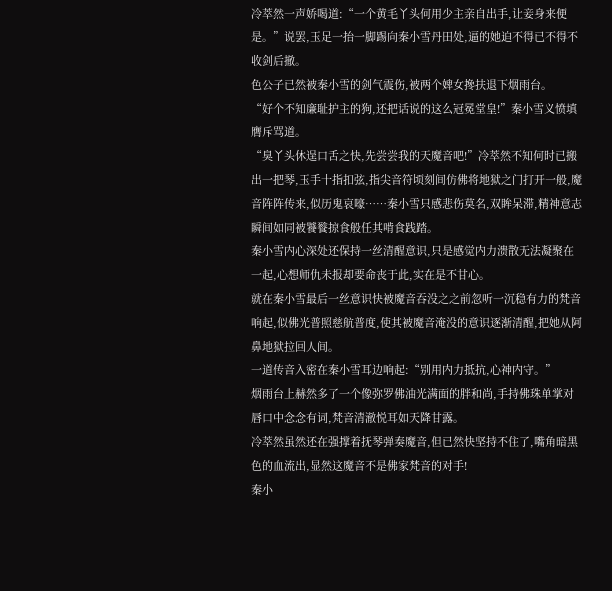冷萃然一声娇喝道:“一个黄毛丫头何用少主亲自出手,让妾身来便是。”说罢,玉足一抬一脚踢向秦小雪丹田处,逼的她迫不得已不得不收剑后撤。
色公子已然被秦小雪的剑气震伤,被两个婢女搀扶退下烟雨台。
“好个不知廉耻护主的狗,还把话说的这么冠冕堂皇!”秦小雪义愤填膺斥骂道。
“臭丫头休逞口舌之快,先尝尝我的天魔音吧!”冷萃然不知何时已搬出一把琴,玉手十指扣弦,指尖音符顷刻间仿佛将地狱之门打开一般,魔音阵阵传来,似历鬼哀嚎……秦小雪只感悲伤莫名,双眸呆滞,精神意志瞬间如同被饕餮掠食般任其啃食践踏。
秦小雪内心深处还保持一丝清醒意识,只是感觉内力溃散无法凝聚在一起,心想师仇未报却要命丧于此,实在是不甘心。
就在秦小雪最后一丝意识快被魔音吞没之之前忽听一沉稳有力的梵音响起,似佛光普照慈航普度,使其被魔音淹没的意识逐渐清醒,把她从阿鼻地狱拉回人间。
一道传音入密在秦小雪耳边响起:“别用内力抵抗,心神内守。”
烟雨台上赫然多了一个像弥罗佛油光满面的胖和尚,手持佛珠单掌对唇口中念念有词,梵音清澈悦耳如天降甘露。
冷萃然虽然还在强撑着抚琴弹奏魔音,但已然快坚持不住了,嘴角暗黑色的血流出,显然这魔音不是佛家梵音的对手!
秦小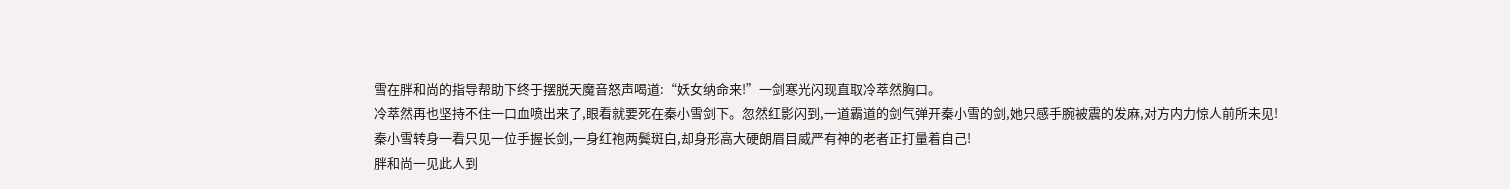雪在胖和尚的指导帮助下终于摆脱天魔音怒声喝道:“妖女纳命来!”一剑寒光闪现直取冷萃然胸口。
冷萃然再也坚持不住一口血喷出来了,眼看就要死在秦小雪剑下。忽然红影闪到,一道霸道的剑气弹开秦小雪的剑,她只感手腕被震的发麻,对方内力惊人前所未见!
秦小雪转身一看只见一位手握长剑,一身红袍两鬓斑白,却身形高大硬朗眉目威严有神的老者正打量着自己!
胖和尚一见此人到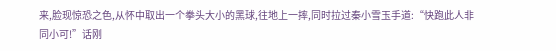来,脸现惊恐之色,从怀中取出一个拳头大小的黑球,往地上一摔,同时拉过秦小雪玉手道:“快跑此人非同小可!”话刚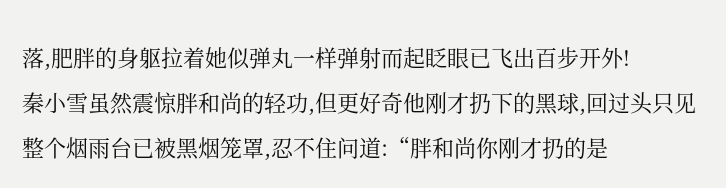落,肥胖的身躯拉着她似弹丸一样弹射而起眨眼已飞出百步开外!
秦小雪虽然震惊胖和尚的轻功,但更好奇他刚才扔下的黑球,回过头只见整个烟雨台已被黑烟笼罩,忍不住问道:“胖和尚你刚才扔的是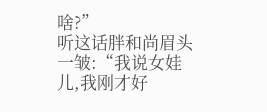啥?”
听这话胖和尚眉头一皱:“我说女娃儿,我刚才好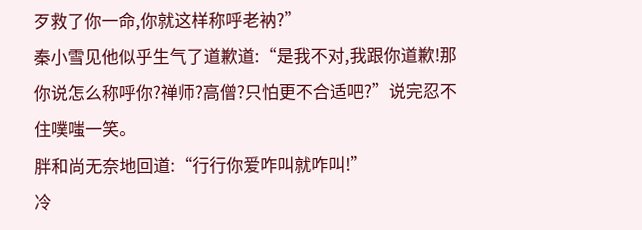歹救了你一命,你就这样称呼老衲?”
秦小雪见他似乎生气了道歉道:“是我不对,我跟你道歉!那你说怎么称呼你?禅师?高僧?只怕更不合适吧?”说完忍不住噗嗤一笑。
胖和尚无奈地回道:“行行你爱咋叫就咋叫!”
冷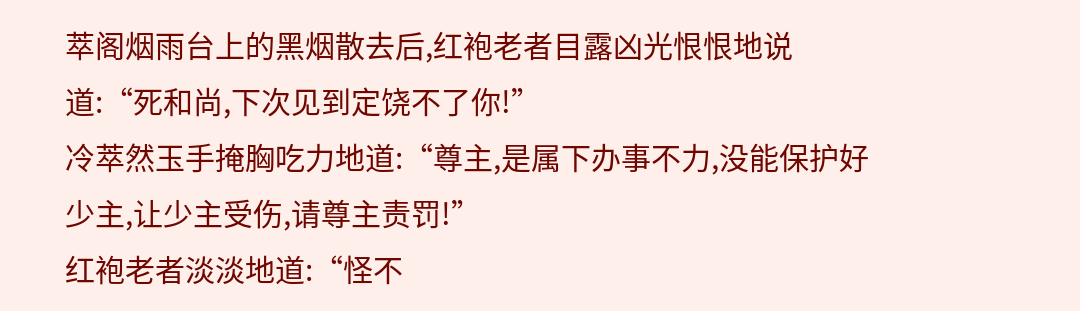萃阁烟雨台上的黑烟散去后,红袍老者目露凶光恨恨地说道:“死和尚,下次见到定饶不了你!”
冷萃然玉手掩胸吃力地道:“尊主,是属下办事不力,没能保护好少主,让少主受伤,请尊主责罚!”
红袍老者淡淡地道:“怪不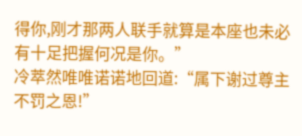得你,刚才那两人联手就算是本座也未必有十足把握何况是你。”
冷萃然唯唯诺诺地回道:“属下谢过尊主不罚之恩!”